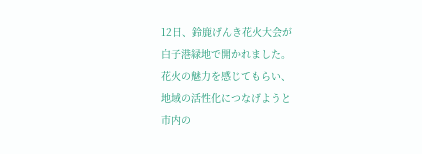12日、鈴鹿げんき花火大会が
白子港緑地で開かれました。
花火の魅力を感じてもらい、
地域の活性化につなげようと
市内の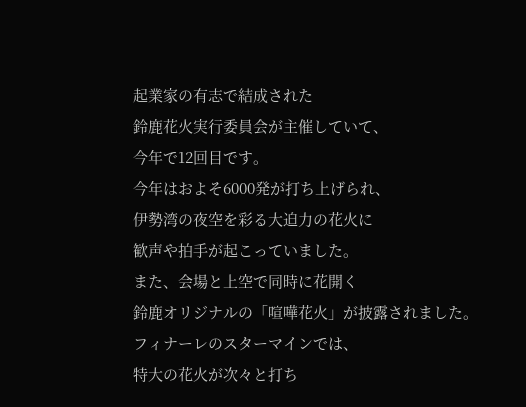起業家の有志で結成された
鈴鹿花火実行委員会が主催していて、
今年で12回目です。
今年はおよそ6000発が打ち上げられ、
伊勢湾の夜空を彩る大迫力の花火に
歓声や拍手が起こっていました。
また、会場と上空で同時に花開く
鈴鹿オリジナルの「喧嘩花火」が披露されました。
フィナーレのスターマインでは、
特大の花火が次々と打ち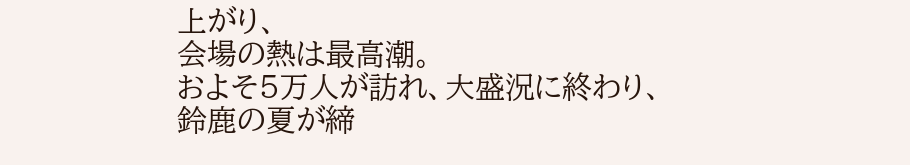上がり、
会場の熱は最高潮。
およそ5万人が訪れ、大盛況に終わり、
鈴鹿の夏が締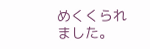めくくられました。